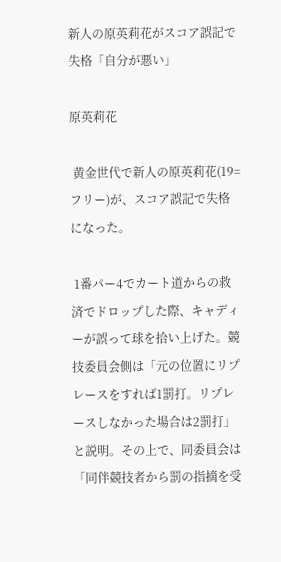新人の原英莉花がスコア誤記で失格「自分が悪い」

原英莉花

 黄金世代で新人の原英莉花(19=フリー)が、スコア誤記で失格になった。

 1番パー4でカート道からの救済でドロップした際、キャディーが誤って球を拾い上げた。競技委員会側は「元の位置にリプレースをすれば1罰打。リプレースしなかった場合は2罰打」と説明。その上で、同委員会は「同伴競技者から罰の指摘を受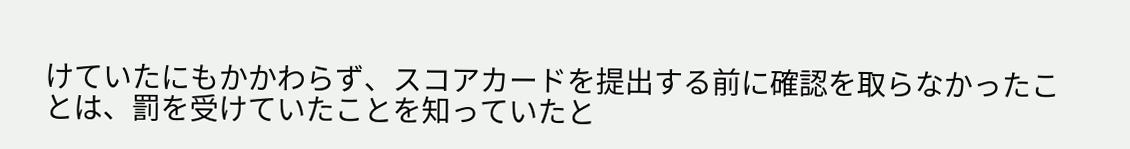けていたにもかかわらず、スコアカードを提出する前に確認を取らなかったことは、罰を受けていたことを知っていたと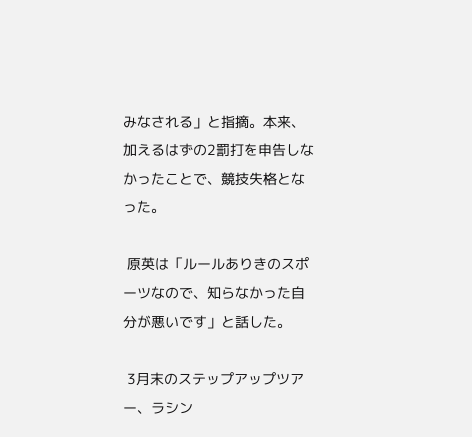みなされる」と指摘。本来、加えるはずの2罰打を申告しなかったことで、競技失格となった。

 原英は「ルールありきのスポーツなので、知らなかった自分が悪いです」と話した。

 3月末のステップアップツアー、ラシン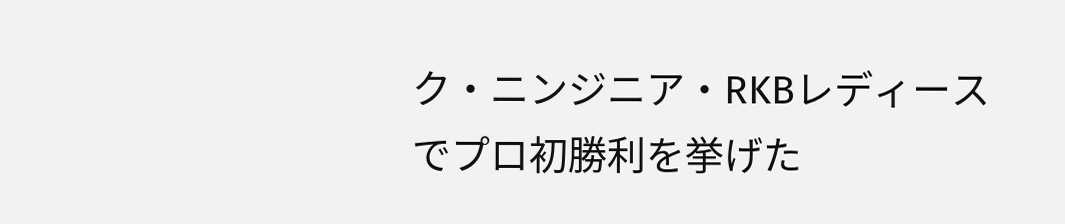ク・ニンジニア・RKBレディースでプロ初勝利を挙げた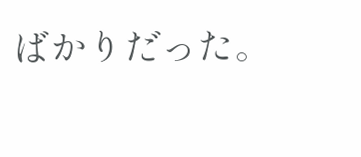ばかりだった。